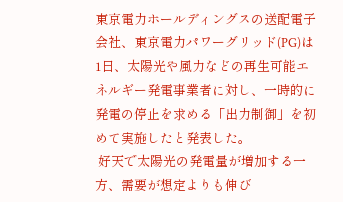東京電力ホールディングスの送配電子会社、東京電力パワーグリッド(PG)は1日、太陽光や風力などの再生可能エネルギー発電事業者に対し、一時的に発電の停止を求める「出力制御」を初めて実施したと発表した。
 好天で太陽光の発電量が増加する一方、需要が想定よりも伸び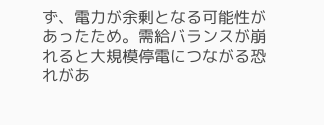ず、電力が余剰となる可能性があったため。需給バランスが崩れると大規模停電につながる恐れがあ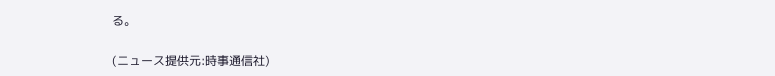る。

(ニュース提供元:時事通信社)